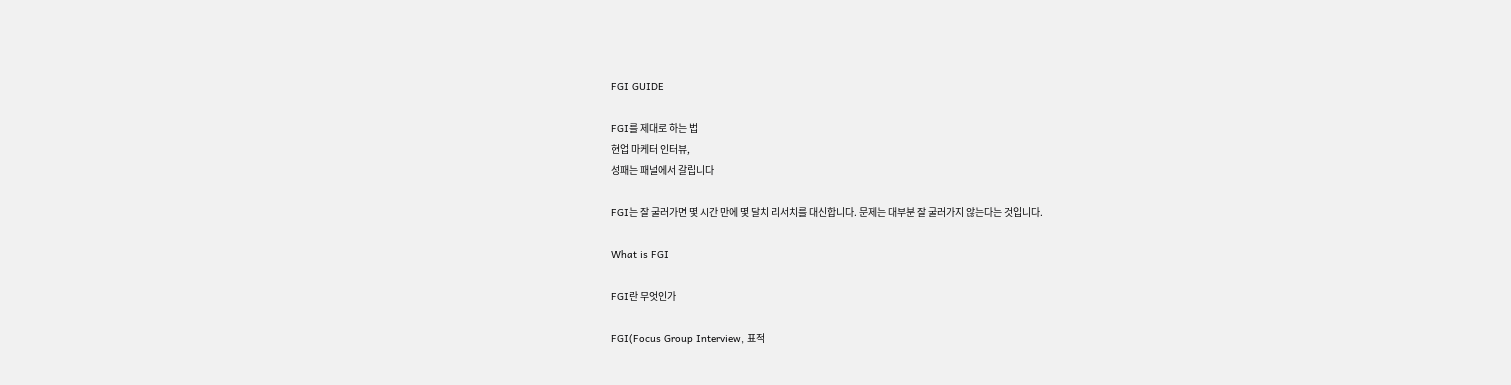FGI GUIDE

FGI를 제대로 하는 법
현업 마케터 인터뷰,
성패는 패널에서 갈립니다

FGI는 잘 굴러가면 몇 시간 만에 몇 달치 리서치를 대신합니다. 문제는 대부분 잘 굴러가지 않는다는 것입니다.

What is FGI

FGI란 무엇인가

FGI(Focus Group Interview, 표적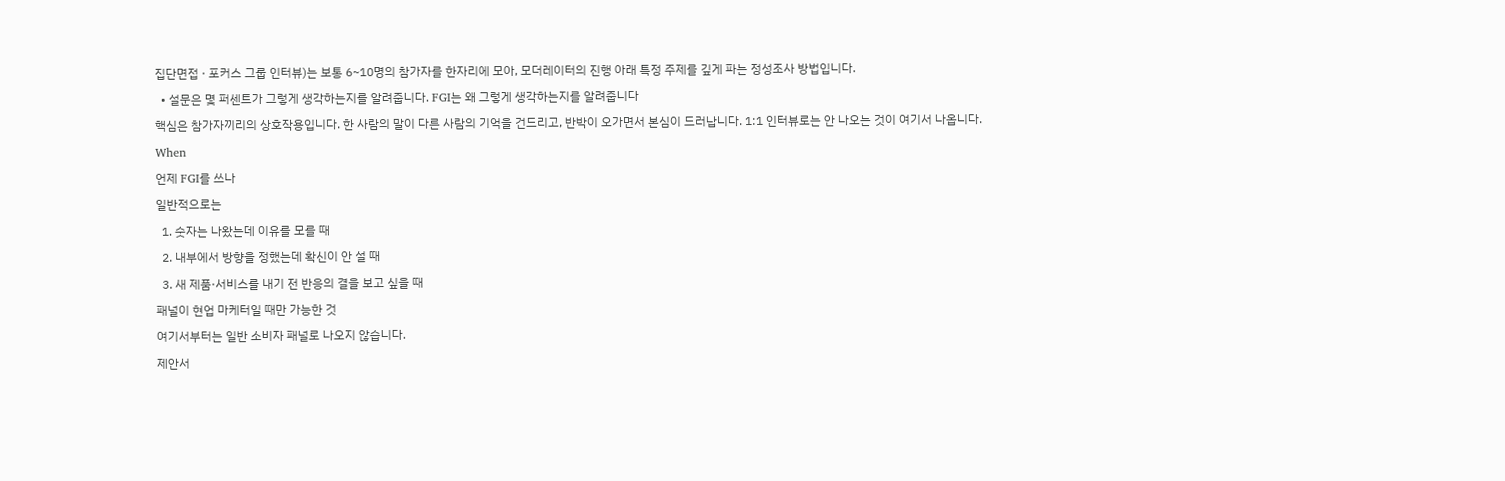집단면접 · 포커스 그룹 인터뷰)는 보통 6~10명의 참가자를 한자리에 모아, 모더레이터의 진행 아래 특정 주제를 깊게 파는 정성조사 방법입니다.

  • 설문은 몇 퍼센트가 그렇게 생각하는지를 알려줍니다. FGI는 왜 그렇게 생각하는지를 알려줍니다

핵심은 참가자끼리의 상호작용입니다. 한 사람의 말이 다른 사람의 기억을 건드리고, 반박이 오가면서 본심이 드러납니다. 1:1 인터뷰로는 안 나오는 것이 여기서 나옵니다.

When

언제 FGI를 쓰나

일반적으로는

  1. 숫자는 나왔는데 이유를 모를 때

  2. 내부에서 방향을 정했는데 확신이 안 설 때

  3. 새 제품·서비스를 내기 전 반응의 결을 보고 싶을 때

패널이 현업 마케터일 때만 가능한 것

여기서부터는 일반 소비자 패널로 나오지 않습니다.

제안서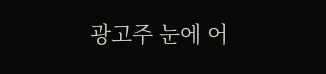광고주 눈에 어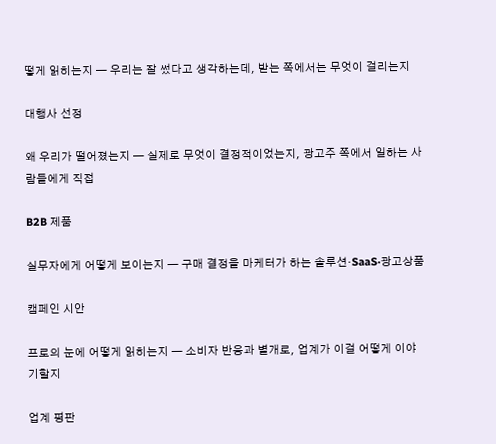떻게 읽히는지 — 우리는 잘 썼다고 생각하는데, 받는 쪽에서는 무엇이 걸리는지

대행사 선정

왜 우리가 떨어졌는지 — 실제로 무엇이 결정적이었는지, 광고주 쪽에서 일하는 사람들에게 직접

B2B 제품

실무자에게 어떻게 보이는지 — 구매 결정을 마케터가 하는 솔루션·SaaS·광고상품

캠페인 시안

프로의 눈에 어떻게 읽히는지 — 소비자 반응과 별개로, 업계가 이걸 어떻게 이야기할지

업계 평판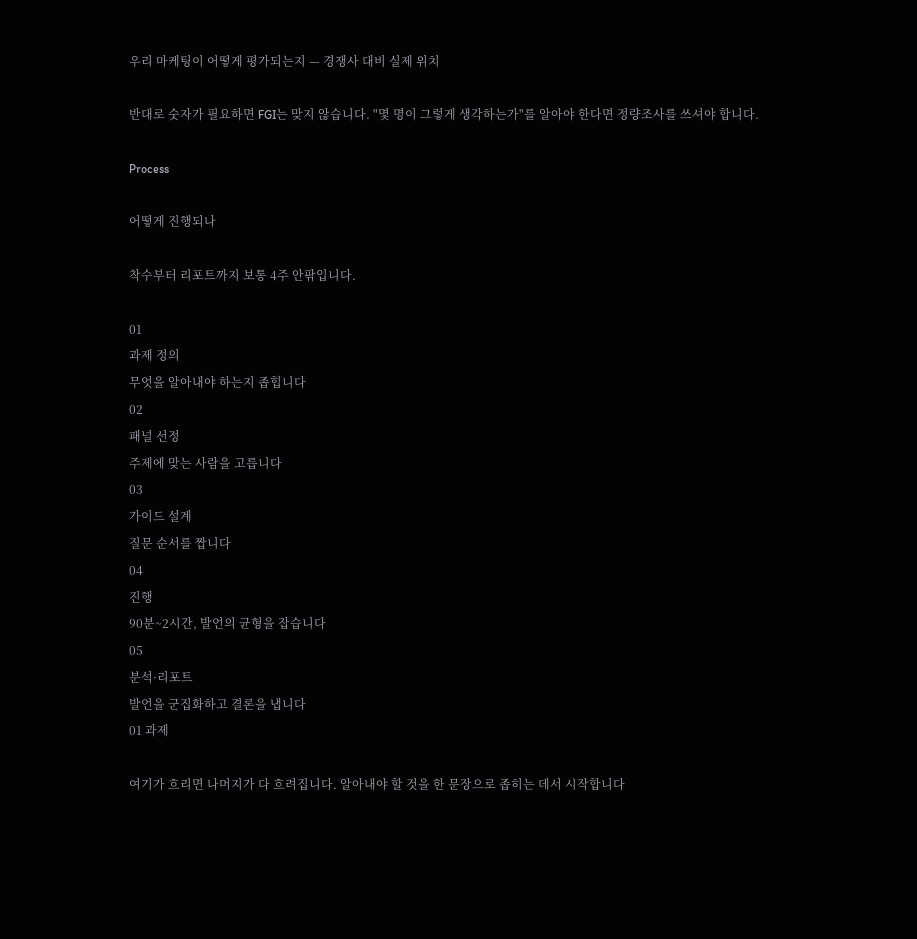우리 마케팅이 어떻게 평가되는지 — 경쟁사 대비 실제 위치

반대로 숫자가 필요하면 FGI는 맞지 않습니다. "몇 명이 그렇게 생각하는가"를 알아야 한다면 정량조사를 쓰셔야 합니다.

Process

어떻게 진행되나

착수부터 리포트까지 보통 4주 안팎입니다.

01
과제 정의
무엇을 알아내야 하는지 좁힙니다
02
패널 선정
주제에 맞는 사람을 고릅니다
03
가이드 설계
질문 순서를 짭니다
04
진행
90분~2시간, 발언의 균형을 잡습니다
05
분석·리포트
발언을 군집화하고 결론을 냅니다
01 과제

여기가 흐리면 나머지가 다 흐려집니다. 알아내야 할 것을 한 문장으로 좁히는 데서 시작합니다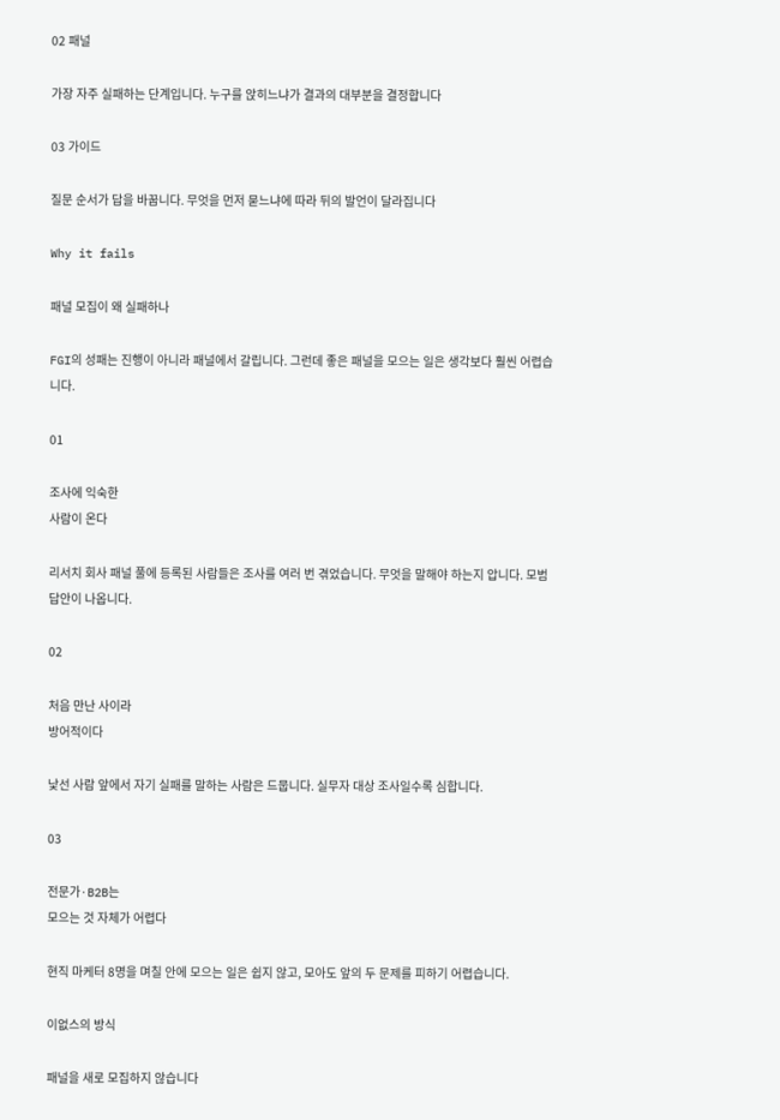02 패널

가장 자주 실패하는 단계입니다. 누구를 앉히느냐가 결과의 대부분을 결정합니다

03 가이드

질문 순서가 답을 바꿉니다. 무엇을 먼저 묻느냐에 따라 뒤의 발언이 달라집니다

Why it fails

패널 모집이 왜 실패하나

FGI의 성패는 진행이 아니라 패널에서 갈립니다. 그런데 좋은 패널을 모으는 일은 생각보다 훨씬 어렵습니다.

01

조사에 익숙한
사람이 온다

리서치 회사 패널 풀에 등록된 사람들은 조사를 여러 번 겪었습니다. 무엇을 말해야 하는지 압니다. 모범답안이 나옵니다.

02

처음 만난 사이라
방어적이다

낯선 사람 앞에서 자기 실패를 말하는 사람은 드뭅니다. 실무자 대상 조사일수록 심합니다.

03

전문가·B2B는
모으는 것 자체가 어렵다

현직 마케터 8명을 며칠 안에 모으는 일은 쉽지 않고, 모아도 앞의 두 문제를 피하기 어렵습니다.

이없스의 방식

패널을 새로 모집하지 않습니다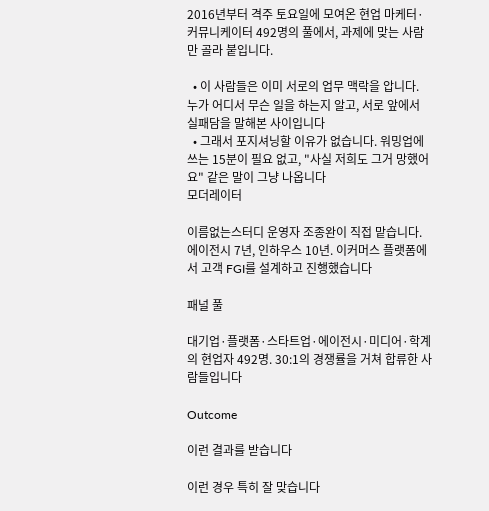2016년부터 격주 토요일에 모여온 현업 마케터·커뮤니케이터 492명의 풀에서, 과제에 맞는 사람만 골라 붙입니다.

  • 이 사람들은 이미 서로의 업무 맥락을 압니다. 누가 어디서 무슨 일을 하는지 알고, 서로 앞에서 실패담을 말해본 사이입니다
  • 그래서 포지셔닝할 이유가 없습니다. 워밍업에 쓰는 15분이 필요 없고, "사실 저희도 그거 망했어요" 같은 말이 그냥 나옵니다
모더레이터

이름없는스터디 운영자 조종완이 직접 맡습니다. 에이전시 7년, 인하우스 10년. 이커머스 플랫폼에서 고객 FGI를 설계하고 진행했습니다

패널 풀

대기업·플랫폼·스타트업·에이전시·미디어·학계의 현업자 492명. 30:1의 경쟁률을 거쳐 합류한 사람들입니다

Outcome

이런 결과를 받습니다

이런 경우 특히 잘 맞습니다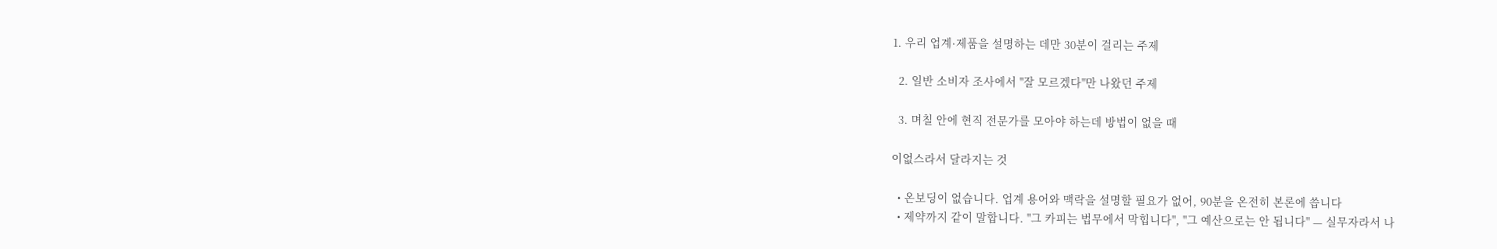1. 우리 업계·제품을 설명하는 데만 30분이 걸리는 주제

  2. 일반 소비자 조사에서 "잘 모르겠다"만 나왔던 주제

  3. 며칠 안에 현직 전문가를 모아야 하는데 방법이 없을 때

이없스라서 달라지는 것

  • 온보딩이 없습니다. 업계 용어와 맥락을 설명할 필요가 없어, 90분을 온전히 본론에 씁니다
  • 제약까지 같이 말합니다. "그 카피는 법무에서 막힙니다", "그 예산으로는 안 됩니다" — 실무자라서 나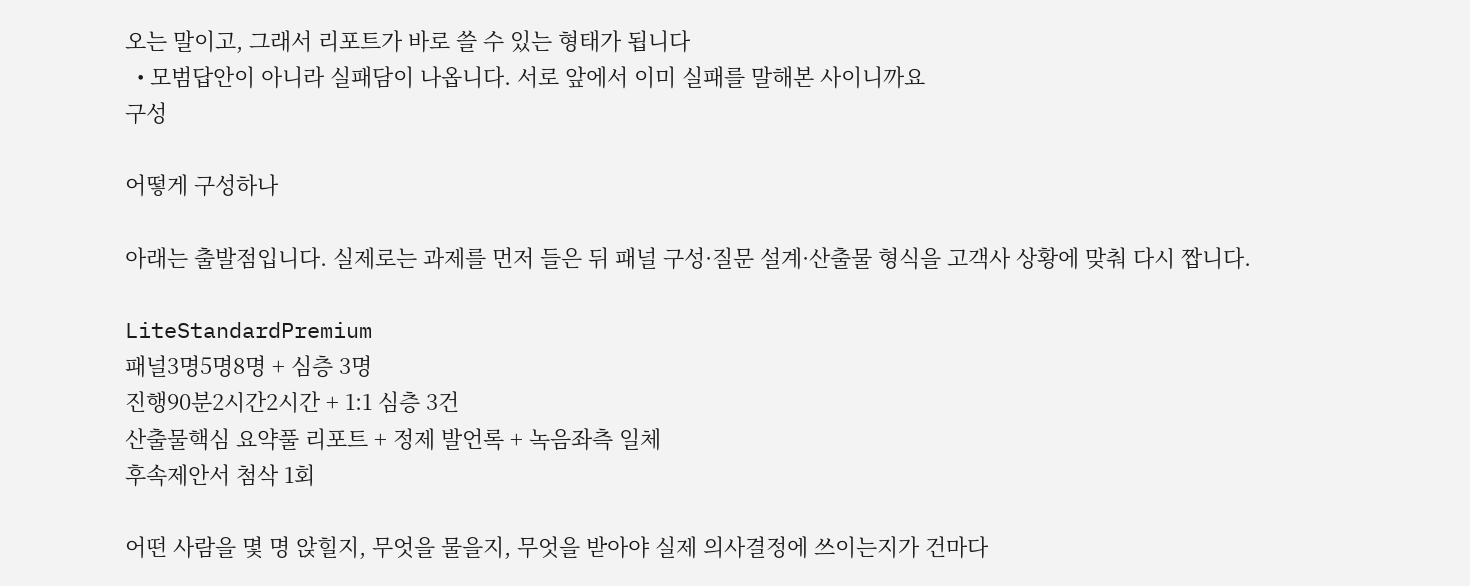오는 말이고, 그래서 리포트가 바로 쓸 수 있는 형태가 됩니다
  • 모범답안이 아니라 실패담이 나옵니다. 서로 앞에서 이미 실패를 말해본 사이니까요
구성

어떻게 구성하나

아래는 출발점입니다. 실제로는 과제를 먼저 들은 뒤 패널 구성·질문 설계·산출물 형식을 고객사 상황에 맞춰 다시 짭니다.

LiteStandardPremium
패널3명5명8명 + 심층 3명
진행90분2시간2시간 + 1:1 심층 3건
산출물핵심 요약풀 리포트 + 정제 발언록 + 녹음좌측 일체
후속제안서 첨삭 1회

어떤 사람을 몇 명 앉힐지, 무엇을 물을지, 무엇을 받아야 실제 의사결정에 쓰이는지가 건마다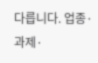다릅니다. 업종·과제·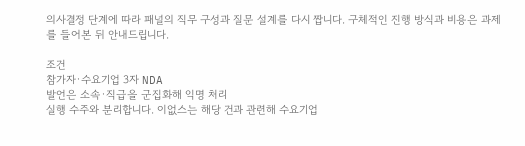의사결정 단계에 따라 패널의 직무 구성과 질문 설계를 다시 짭니다. 구체적인 진행 방식과 비용은 과제를 들어본 뒤 안내드립니다.

조건
참가자·수요기업 3자 NDA
발언은 소속·직급을 군집화해 익명 처리
실행 수주와 분리합니다. 이없스는 해당 건과 관련해 수요기업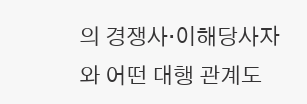의 경쟁사·이해당사자와 어떤 대행 관계도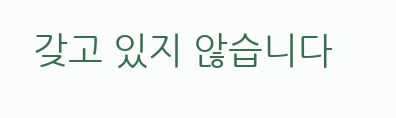갖고 있지 않습니다